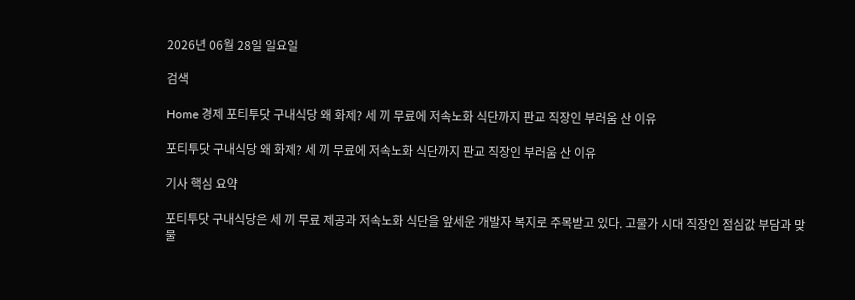2026년 06월 28일 일요일

검색

Home 경제 포티투닷 구내식당 왜 화제? 세 끼 무료에 저속노화 식단까지 판교 직장인 부러움 산 이유

포티투닷 구내식당 왜 화제? 세 끼 무료에 저속노화 식단까지 판교 직장인 부러움 산 이유

기사 핵심 요약

포티투닷 구내식당은 세 끼 무료 제공과 저속노화 식단을 앞세운 개발자 복지로 주목받고 있다. 고물가 시대 직장인 점심값 부담과 맞물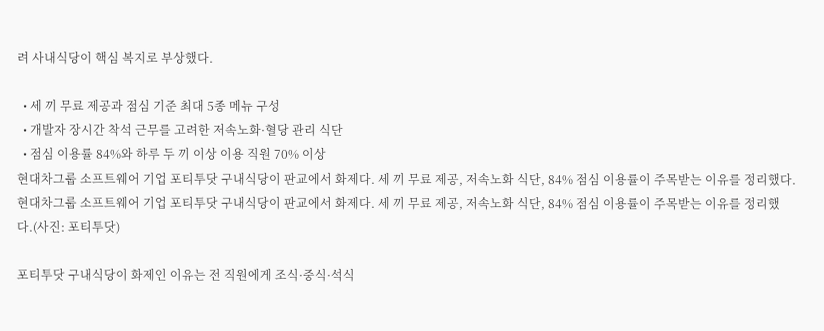려 사내식당이 핵심 복지로 부상했다.

  • 세 끼 무료 제공과 점심 기준 최대 5종 메뉴 구성
  • 개발자 장시간 착석 근무를 고려한 저속노화·혈당 관리 식단
  • 점심 이용률 84%와 하루 두 끼 이상 이용 직원 70% 이상
현대차그룹 소프트웨어 기업 포티투닷 구내식당이 판교에서 화제다. 세 끼 무료 제공, 저속노화 식단, 84% 점심 이용률이 주목받는 이유를 정리했다.
현대차그룹 소프트웨어 기업 포티투닷 구내식당이 판교에서 화제다. 세 끼 무료 제공, 저속노화 식단, 84% 점심 이용률이 주목받는 이유를 정리했다.(사진: 포티투닷)

포티투닷 구내식당이 화제인 이유는 전 직원에게 조식·중식·석식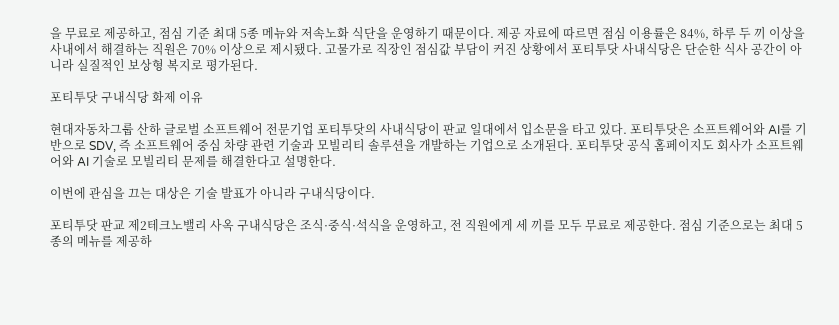을 무료로 제공하고, 점심 기준 최대 5종 메뉴와 저속노화 식단을 운영하기 때문이다. 제공 자료에 따르면 점심 이용률은 84%, 하루 두 끼 이상을 사내에서 해결하는 직원은 70% 이상으로 제시됐다. 고물가로 직장인 점심값 부담이 커진 상황에서 포티투닷 사내식당은 단순한 식사 공간이 아니라 실질적인 보상형 복지로 평가된다.

포티투닷 구내식당 화제 이유

현대자동차그룹 산하 글로벌 소프트웨어 전문기업 포티투닷의 사내식당이 판교 일대에서 입소문을 타고 있다. 포티투닷은 소프트웨어와 AI를 기반으로 SDV, 즉 소프트웨어 중심 차량 관련 기술과 모빌리티 솔루션을 개발하는 기업으로 소개된다. 포티투닷 공식 홈페이지도 회사가 소프트웨어와 AI 기술로 모빌리티 문제를 해결한다고 설명한다.

이번에 관심을 끄는 대상은 기술 발표가 아니라 구내식당이다.

포티투닷 판교 제2테크노밸리 사옥 구내식당은 조식·중식·석식을 운영하고, 전 직원에게 세 끼를 모두 무료로 제공한다. 점심 기준으로는 최대 5종의 메뉴를 제공하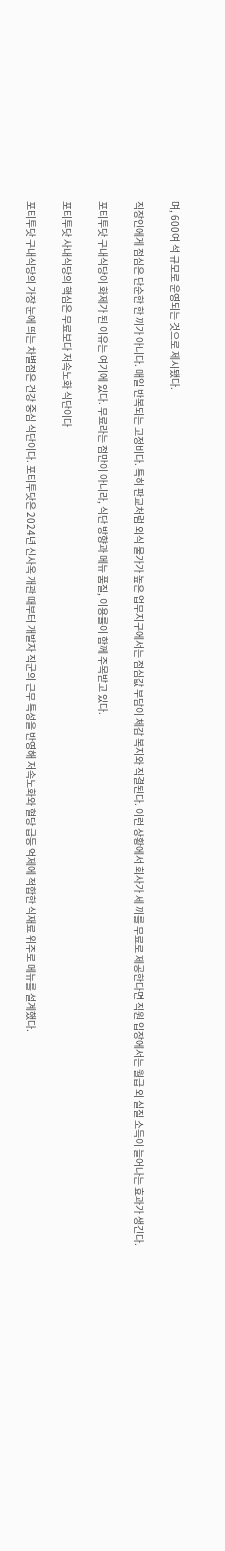며, 600여 석 규모로 운영되는 것으로 제시됐다.

직장인에게 점심은 단순한 한 끼가 아니다. 매일 반복되는 고정비다. 특히 판교처럼 외식 물가가 높은 업무지구에서는 점심값 부담이 체감 복지와 직결된다. 이런 상황에서 회사가 세 끼를 무료로 제공한다면 직원 입장에서는 월급 외 실질 소득이 늘어나는 효과가 생긴다.

포티투닷 구내식당이 화제가 된 이유는 여기에 있다. 무료라는 점만이 아니라, 식단 방향과 메뉴 품질, 이용률이 함께 주목받고 있다.

포티투닷 사내식당의 핵심은 무료보다 저속노화 식단이다

포티투닷 구내식당의 가장 눈에 띄는 차별점은 건강 중심 식단이다. 포티투닷은 2024년 신사옥 개관 때부터 개발자 직군의 근무 특성을 반영해 저속노화와 혈당 급등 억제에 적합한 식재료 위주로 메뉴를 설계했다.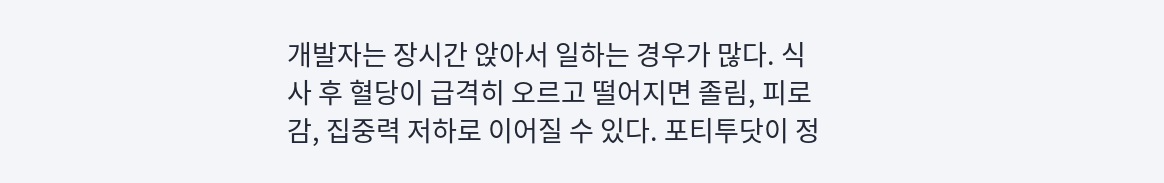개발자는 장시간 앉아서 일하는 경우가 많다. 식사 후 혈당이 급격히 오르고 떨어지면 졸림, 피로감, 집중력 저하로 이어질 수 있다. 포티투닷이 정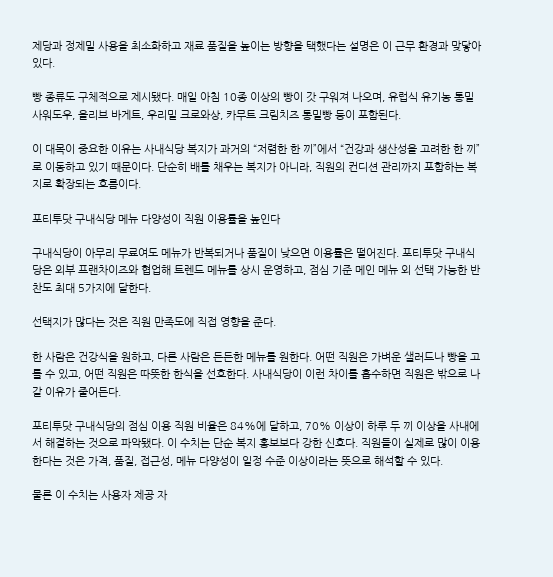제당과 정제밀 사용을 최소화하고 재료 품질을 높이는 방향을 택했다는 설명은 이 근무 환경과 맞닿아 있다.

빵 종류도 구체적으로 제시됐다. 매일 아침 10종 이상의 빵이 갓 구워져 나오며, 유럽식 유기농 통밀 사워도우, 올리브 바게트, 우리밀 크로와상, 카무트 크림치즈 통밀빵 등이 포함된다.

이 대목이 중요한 이유는 사내식당 복지가 과거의 “저렴한 한 끼”에서 “건강과 생산성을 고려한 한 끼”로 이동하고 있기 때문이다. 단순히 배를 채우는 복지가 아니라, 직원의 컨디션 관리까지 포함하는 복지로 확장되는 흐름이다.

포티투닷 구내식당 메뉴 다양성이 직원 이용률을 높인다

구내식당이 아무리 무료여도 메뉴가 반복되거나 품질이 낮으면 이용률은 떨어진다. 포티투닷 구내식당은 외부 프랜차이즈와 협업해 트렌드 메뉴를 상시 운영하고, 점심 기준 메인 메뉴 외 선택 가능한 반찬도 최대 5가지에 달한다.

선택지가 많다는 것은 직원 만족도에 직접 영향을 준다.

한 사람은 건강식을 원하고, 다른 사람은 든든한 메뉴를 원한다. 어떤 직원은 가벼운 샐러드나 빵을 고를 수 있고, 어떤 직원은 따뜻한 한식을 선호한다. 사내식당이 이런 차이를 흡수하면 직원은 밖으로 나갈 이유가 줄어든다.

포티투닷 구내식당의 점심 이용 직원 비율은 84%에 달하고, 70% 이상이 하루 두 끼 이상을 사내에서 해결하는 것으로 파악됐다. 이 수치는 단순 복지 홍보보다 강한 신호다. 직원들이 실제로 많이 이용한다는 것은 가격, 품질, 접근성, 메뉴 다양성이 일정 수준 이상이라는 뜻으로 해석할 수 있다.

물론 이 수치는 사용자 제공 자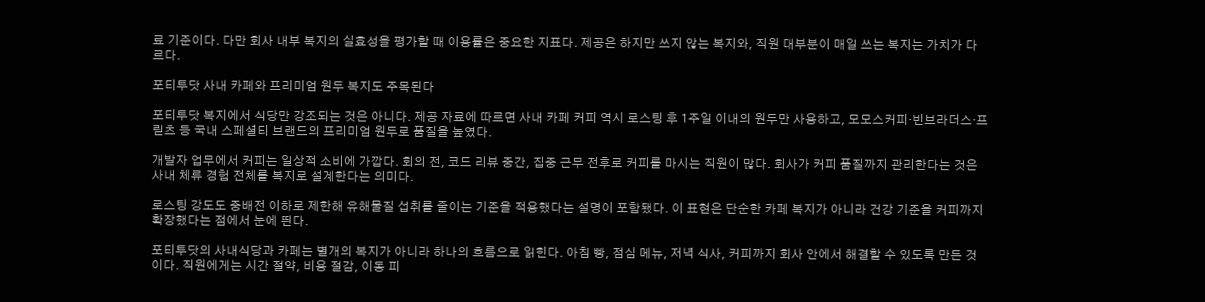료 기준이다. 다만 회사 내부 복지의 실효성을 평가할 때 이용률은 중요한 지표다. 제공은 하지만 쓰지 않는 복지와, 직원 대부분이 매일 쓰는 복지는 가치가 다르다.

포티투닷 사내 카페와 프리미엄 원두 복지도 주목된다

포티투닷 복지에서 식당만 강조되는 것은 아니다. 제공 자료에 따르면 사내 카페 커피 역시 로스팅 후 1주일 이내의 원두만 사용하고, 모모스커피·빈브라더스·프릳츠 등 국내 스페셜티 브랜드의 프리미엄 원두로 품질을 높였다.

개발자 업무에서 커피는 일상적 소비에 가깝다. 회의 전, 코드 리뷰 중간, 집중 근무 전후로 커피를 마시는 직원이 많다. 회사가 커피 품질까지 관리한다는 것은 사내 체류 경험 전체를 복지로 설계한다는 의미다.

로스팅 강도도 중배전 이하로 제한해 유해물질 섭취를 줄이는 기준을 적용했다는 설명이 포함됐다. 이 표현은 단순한 카페 복지가 아니라 건강 기준을 커피까지 확장했다는 점에서 눈에 띈다.

포티투닷의 사내식당과 카페는 별개의 복지가 아니라 하나의 흐름으로 읽힌다. 아침 빵, 점심 메뉴, 저녁 식사, 커피까지 회사 안에서 해결할 수 있도록 만든 것이다. 직원에게는 시간 절약, 비용 절감, 이동 피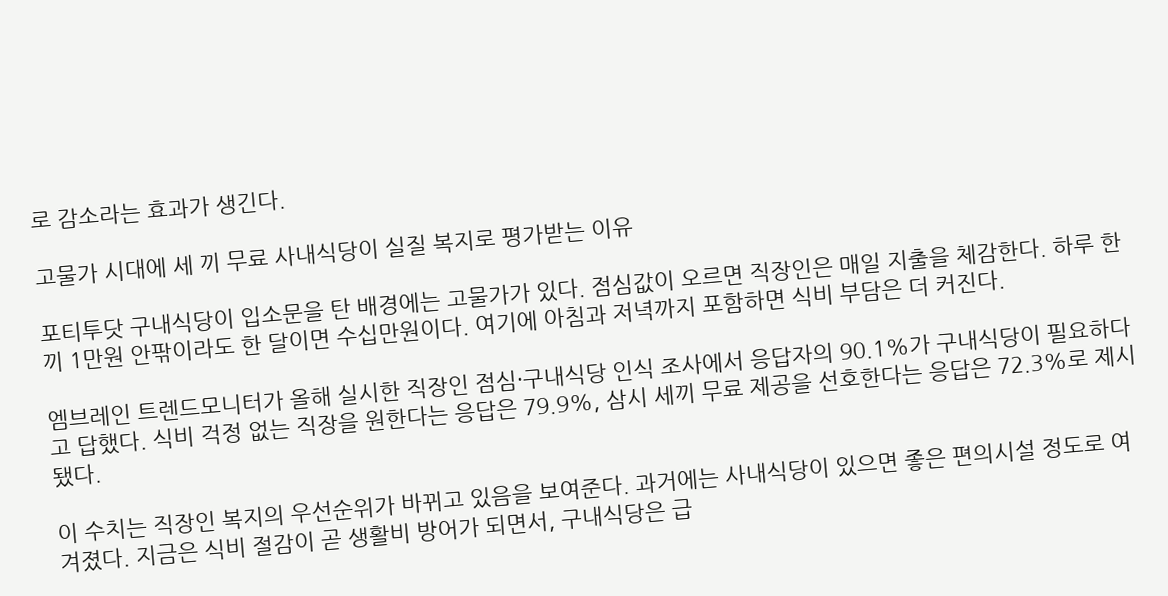로 감소라는 효과가 생긴다.

고물가 시대에 세 끼 무료 사내식당이 실질 복지로 평가받는 이유

포티투닷 구내식당이 입소문을 탄 배경에는 고물가가 있다. 점심값이 오르면 직장인은 매일 지출을 체감한다. 하루 한 끼 1만원 안팎이라도 한 달이면 수십만원이다. 여기에 아침과 저녁까지 포함하면 식비 부담은 더 커진다.

엠브레인 트렌드모니터가 올해 실시한 직장인 점심·구내식당 인식 조사에서 응답자의 90.1%가 구내식당이 필요하다고 답했다. 식비 걱정 없는 직장을 원한다는 응답은 79.9%, 삼시 세끼 무료 제공을 선호한다는 응답은 72.3%로 제시됐다.

이 수치는 직장인 복지의 우선순위가 바뀌고 있음을 보여준다. 과거에는 사내식당이 있으면 좋은 편의시설 정도로 여겨졌다. 지금은 식비 절감이 곧 생활비 방어가 되면서, 구내식당은 급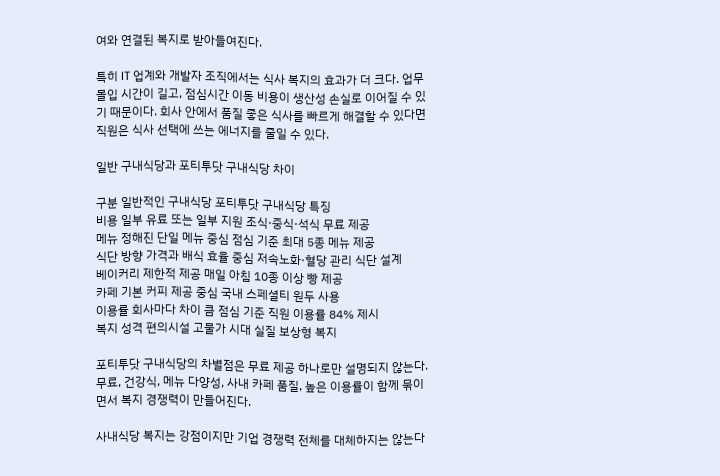여와 연결된 복지로 받아들여진다.

특히 IT 업계와 개발자 조직에서는 식사 복지의 효과가 더 크다. 업무 몰입 시간이 길고, 점심시간 이동 비용이 생산성 손실로 이어질 수 있기 때문이다. 회사 안에서 품질 좋은 식사를 빠르게 해결할 수 있다면 직원은 식사 선택에 쓰는 에너지를 줄일 수 있다.

일반 구내식당과 포티투닷 구내식당 차이

구분 일반적인 구내식당 포티투닷 구내식당 특징
비용 일부 유료 또는 일부 지원 조식·중식·석식 무료 제공
메뉴 정해진 단일 메뉴 중심 점심 기준 최대 5종 메뉴 제공
식단 방향 가격과 배식 효율 중심 저속노화·혈당 관리 식단 설계
베이커리 제한적 제공 매일 아침 10종 이상 빵 제공
카페 기본 커피 제공 중심 국내 스페셜티 원두 사용
이용률 회사마다 차이 큼 점심 기준 직원 이용률 84% 제시
복지 성격 편의시설 고물가 시대 실질 보상형 복지

포티투닷 구내식당의 차별점은 무료 제공 하나로만 설명되지 않는다. 무료, 건강식, 메뉴 다양성, 사내 카페 품질, 높은 이용률이 함께 묶이면서 복지 경쟁력이 만들어진다.

사내식당 복지는 강점이지만 기업 경쟁력 전체를 대체하지는 않는다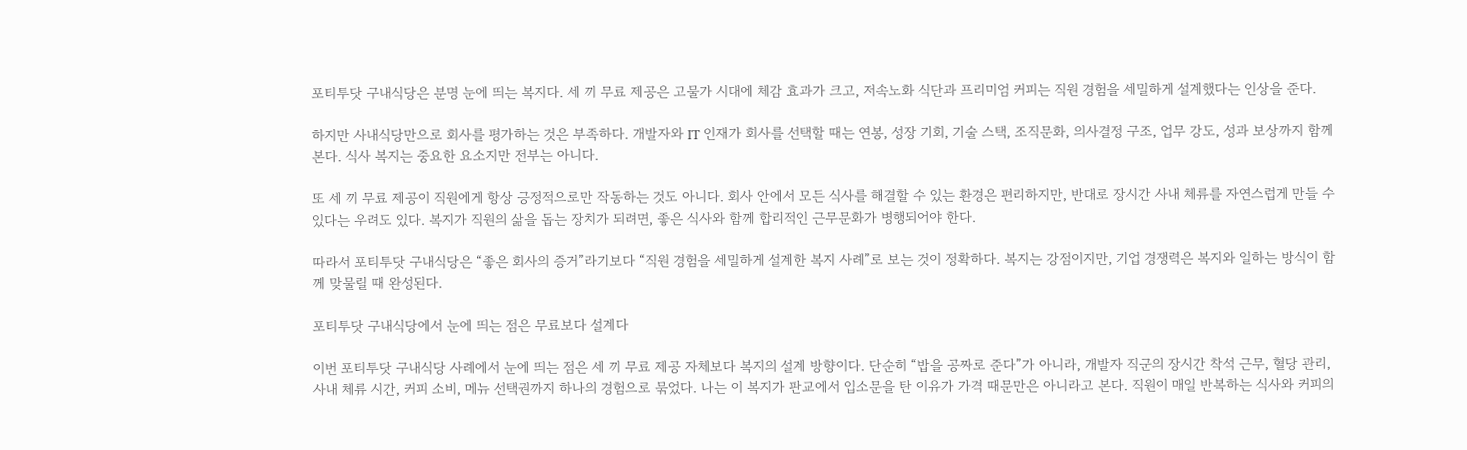포티투닷 구내식당은 분명 눈에 띄는 복지다. 세 끼 무료 제공은 고물가 시대에 체감 효과가 크고, 저속노화 식단과 프리미엄 커피는 직원 경험을 세밀하게 설계했다는 인상을 준다.

하지만 사내식당만으로 회사를 평가하는 것은 부족하다. 개발자와 IT 인재가 회사를 선택할 때는 연봉, 성장 기회, 기술 스택, 조직문화, 의사결정 구조, 업무 강도, 성과 보상까지 함께 본다. 식사 복지는 중요한 요소지만 전부는 아니다.

또 세 끼 무료 제공이 직원에게 항상 긍정적으로만 작동하는 것도 아니다. 회사 안에서 모든 식사를 해결할 수 있는 환경은 편리하지만, 반대로 장시간 사내 체류를 자연스럽게 만들 수 있다는 우려도 있다. 복지가 직원의 삶을 돕는 장치가 되려면, 좋은 식사와 함께 합리적인 근무문화가 병행되어야 한다.

따라서 포티투닷 구내식당은 “좋은 회사의 증거”라기보다 “직원 경험을 세밀하게 설계한 복지 사례”로 보는 것이 정확하다. 복지는 강점이지만, 기업 경쟁력은 복지와 일하는 방식이 함께 맞물릴 때 완성된다.

포티투닷 구내식당에서 눈에 띄는 점은 무료보다 설계다

이번 포티투닷 구내식당 사례에서 눈에 띄는 점은 세 끼 무료 제공 자체보다 복지의 설계 방향이다. 단순히 “밥을 공짜로 준다”가 아니라, 개발자 직군의 장시간 착석 근무, 혈당 관리, 사내 체류 시간, 커피 소비, 메뉴 선택권까지 하나의 경험으로 묶었다. 나는 이 복지가 판교에서 입소문을 탄 이유가 가격 때문만은 아니라고 본다. 직원이 매일 반복하는 식사와 커피의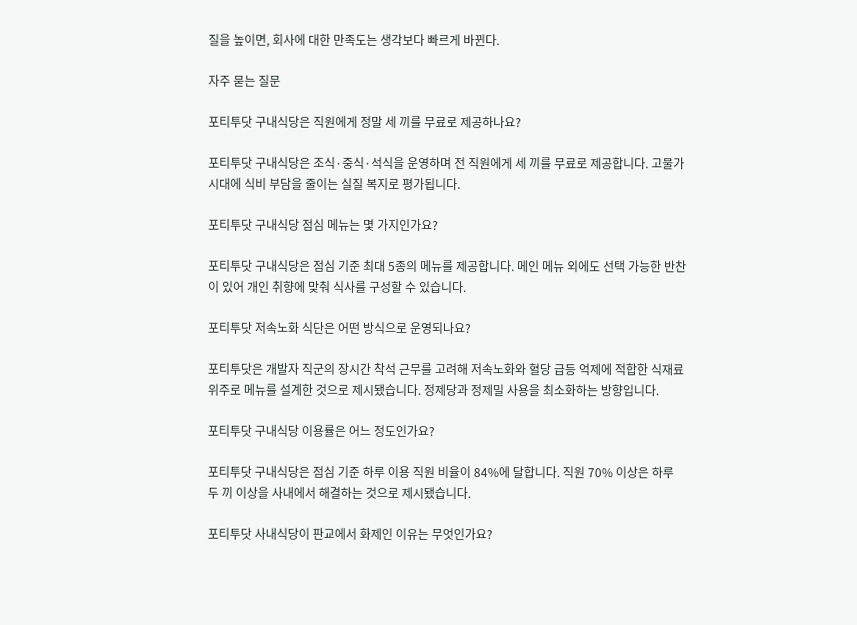질을 높이면, 회사에 대한 만족도는 생각보다 빠르게 바뀐다.

자주 묻는 질문

포티투닷 구내식당은 직원에게 정말 세 끼를 무료로 제공하나요?

포티투닷 구내식당은 조식·중식·석식을 운영하며 전 직원에게 세 끼를 무료로 제공합니다. 고물가 시대에 식비 부담을 줄이는 실질 복지로 평가됩니다.

포티투닷 구내식당 점심 메뉴는 몇 가지인가요?

포티투닷 구내식당은 점심 기준 최대 5종의 메뉴를 제공합니다. 메인 메뉴 외에도 선택 가능한 반찬이 있어 개인 취향에 맞춰 식사를 구성할 수 있습니다.

포티투닷 저속노화 식단은 어떤 방식으로 운영되나요?

포티투닷은 개발자 직군의 장시간 착석 근무를 고려해 저속노화와 혈당 급등 억제에 적합한 식재료 위주로 메뉴를 설계한 것으로 제시됐습니다. 정제당과 정제밀 사용을 최소화하는 방향입니다.

포티투닷 구내식당 이용률은 어느 정도인가요?

포티투닷 구내식당은 점심 기준 하루 이용 직원 비율이 84%에 달합니다. 직원 70% 이상은 하루 두 끼 이상을 사내에서 해결하는 것으로 제시됐습니다.

포티투닷 사내식당이 판교에서 화제인 이유는 무엇인가요?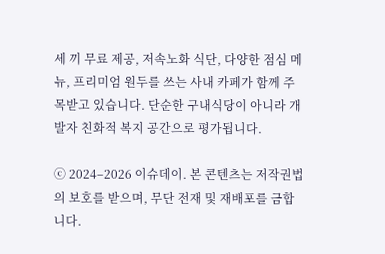세 끼 무료 제공, 저속노화 식단, 다양한 점심 메뉴, 프리미엄 원두를 쓰는 사내 카페가 함께 주목받고 있습니다. 단순한 구내식당이 아니라 개발자 친화적 복지 공간으로 평가됩니다.

ⓒ 2024–2026 이슈데이. 본 콘텐츠는 저작권법의 보호를 받으며, 무단 전재 및 재배포를 금합니다.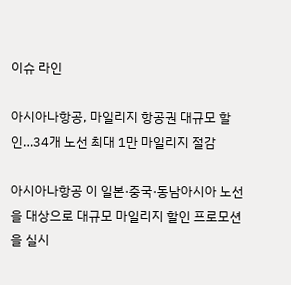이슈 라인

아시아나항공, 마일리지 항공권 대규모 할인…34개 노선 최대 1만 마일리지 절감

아시아나항공 이 일본·중국·동남아시아 노선을 대상으로 대규모 마일리지 할인 프로모션을 실시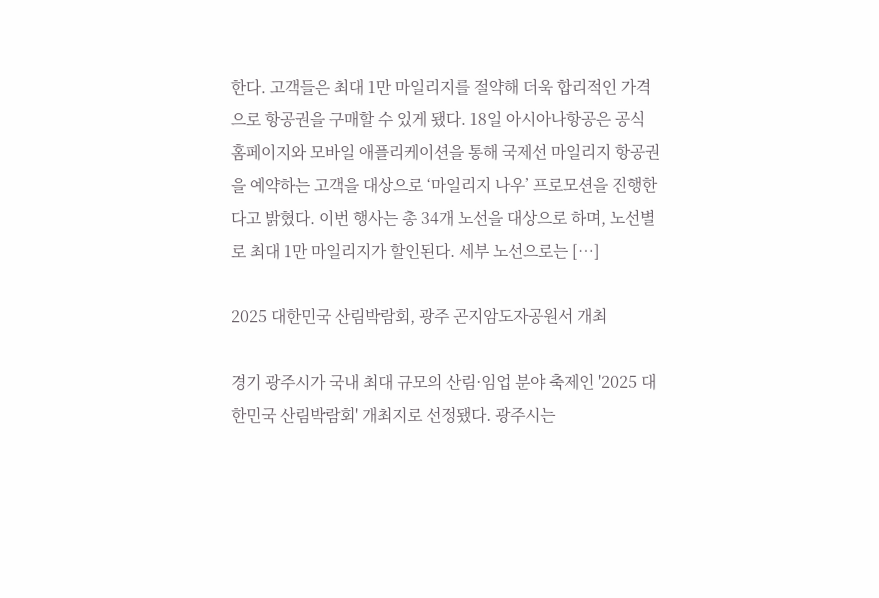한다. 고객들은 최대 1만 마일리지를 절약해 더욱 합리적인 가격으로 항공권을 구매할 수 있게 됐다. 18일 아시아나항공은 공식 홈페이지와 모바일 애플리케이션을 통해 국제선 마일리지 항공권을 예약하는 고객을 대상으로 ‘마일리지 나우’ 프로모션을 진행한다고 밝혔다. 이번 행사는 총 34개 노선을 대상으로 하며, 노선별로 최대 1만 마일리지가 할인된다. 세부 노선으로는 […]

2025 대한민국 산림박람회, 광주 곤지암도자공원서 개최

경기 광주시가 국내 최대 규모의 산림·임업 분야 축제인 '2025 대한민국 산림박람회' 개최지로 선정됐다. 광주시는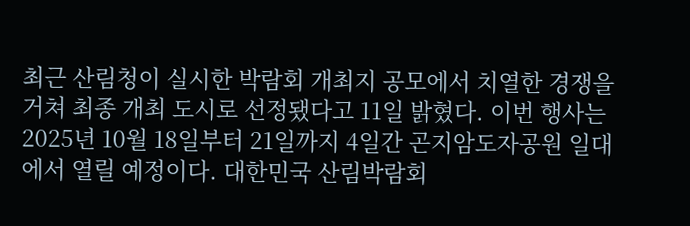최근 산림청이 실시한 박람회 개최지 공모에서 치열한 경쟁을 거쳐 최종 개최 도시로 선정됐다고 11일 밝혔다. 이번 행사는 2025년 10월 18일부터 21일까지 4일간 곤지암도자공원 일대에서 열릴 예정이다. 대한민국 산림박람회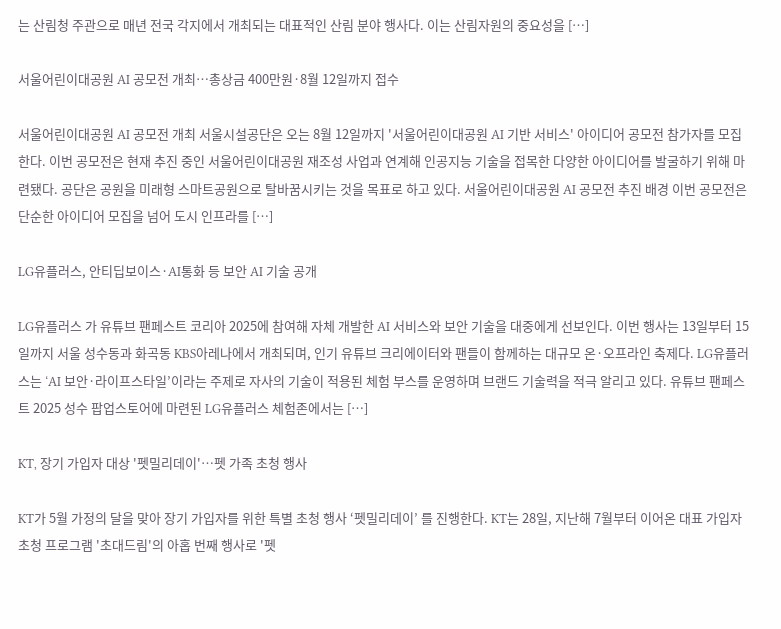는 산림청 주관으로 매년 전국 각지에서 개최되는 대표적인 산림 분야 행사다. 이는 산림자원의 중요성을 […]

서울어린이대공원 AI 공모전 개최…총상금 400만원·8월 12일까지 접수

서울어린이대공원 AI 공모전 개최 서울시설공단은 오는 8월 12일까지 '서울어린이대공원 AI 기반 서비스' 아이디어 공모전 참가자를 모집한다. 이번 공모전은 현재 추진 중인 서울어린이대공원 재조성 사업과 연계해 인공지능 기술을 접목한 다양한 아이디어를 발굴하기 위해 마련됐다. 공단은 공원을 미래형 스마트공원으로 탈바꿈시키는 것을 목표로 하고 있다. 서울어린이대공원 AI 공모전 추진 배경 이번 공모전은 단순한 아이디어 모집을 넘어 도시 인프라를 […]

LG유플러스, 안티딥보이스·AI통화 등 보안 AI 기술 공개

LG유플러스 가 유튜브 팬페스트 코리아 2025에 참여해 자체 개발한 AI 서비스와 보안 기술을 대중에게 선보인다. 이번 행사는 13일부터 15일까지 서울 성수동과 화곡동 KBS아레나에서 개최되며, 인기 유튜브 크리에이터와 팬들이 함께하는 대규모 온·오프라인 축제다. LG유플러스는 ‘AI 보안·라이프스타일’이라는 주제로 자사의 기술이 적용된 체험 부스를 운영하며 브랜드 기술력을 적극 알리고 있다. 유튜브 팬페스트 2025 성수 팝업스토어에 마련된 LG유플러스 체험존에서는 […]

KT, 장기 가입자 대상 '펫밀리데이'…펫 가족 초청 행사

KT가 5월 가정의 달을 맞아 장기 가입자를 위한 특별 초청 행사 ‘펫밀리데이’ 를 진행한다. KT는 28일, 지난해 7월부터 이어온 대표 가입자 초청 프로그램 '초대드림'의 아홉 번째 행사로 '펫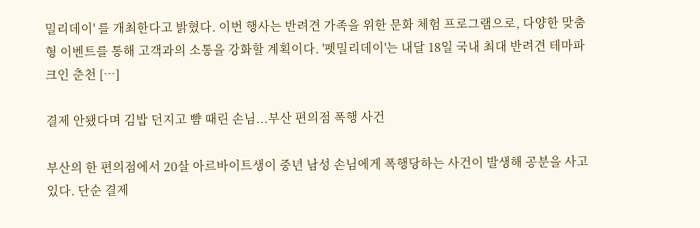밀리데이' 를 개최한다고 밝혔다. 이번 행사는 반려견 가족을 위한 문화 체험 프로그램으로, 다양한 맞춤형 이벤트를 통해 고객과의 소통을 강화할 계획이다. '펫밀리데이'는 내달 18일 국내 최대 반려견 테마파크인 춘천 […]

결제 안됐다며 김밥 던지고 뺨 때린 손님...부산 편의점 폭행 사건

부산의 한 편의점에서 20살 아르바이트생이 중년 남성 손님에게 폭행당하는 사건이 발생해 공분을 사고 있다. 단순 결제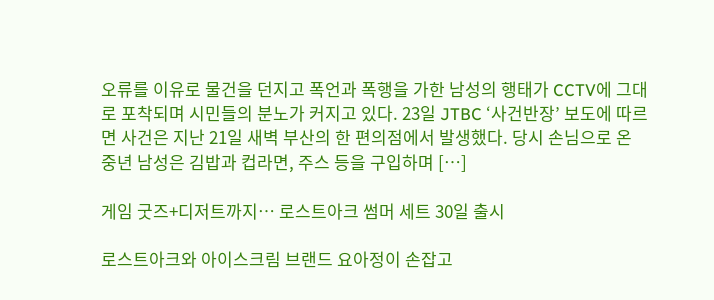오류를 이유로 물건을 던지고 폭언과 폭행을 가한 남성의 행태가 CCTV에 그대로 포착되며 시민들의 분노가 커지고 있다. 23일 JTBC ‘사건반장’ 보도에 따르면 사건은 지난 21일 새벽 부산의 한 편의점에서 발생했다. 당시 손님으로 온 중년 남성은 김밥과 컵라면, 주스 등을 구입하며 […]

게임 굿즈+디저트까지… 로스트아크 썸머 세트 30일 출시

로스트아크와 아이스크림 브랜드 요아정이 손잡고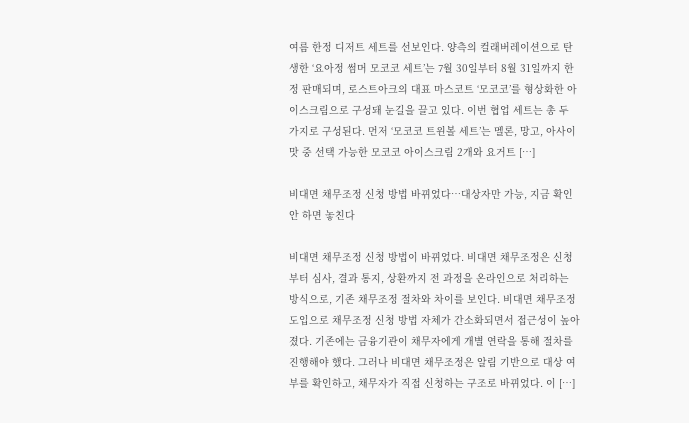여름 한정 디저트 세트를 선보인다. 양측의 컬래버레이션으로 탄생한 ‘요아정 썸머 모코코 세트’는 7월 30일부터 8월 31일까지 한정 판매되며, 로스트아크의 대표 마스코트 ‘모코코’를 형상화한 아이스크림으로 구성돼 눈길을 끌고 있다. 이번 협업 세트는 총 두 가지로 구성된다. 먼저 ‘모코코 트윈볼 세트’는 멜론, 망고, 아사이 맛 중 선택 가능한 모코코 아이스크림 2개와 요거트 […]

비대면 채무조정 신청 방법 바뀌었다…대상자만 가능, 지금 확인 안 하면 놓친다

비대면 채무조정 신청 방법이 바뀌었다. 비대면 채무조정은 신청부터 심사, 결과 통지, 상환까지 전 과정을 온라인으로 처리하는 방식으로, 기존 채무조정 절차와 차이를 보인다. 비대면 채무조정 도입으로 채무조정 신청 방법 자체가 간소화되면서 접근성이 높아졌다. 기존에는 금융기관이 채무자에게 개별 연락을 통해 절차를 진행해야 했다. 그러나 비대면 채무조정은 알림 기반으로 대상 여부를 확인하고, 채무자가 직접 신청하는 구조로 바뀌었다. 이 […]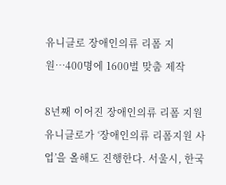유니클로 장애인의류 리폼 지원…400명에 1600벌 맞춤 제작

8년째 이어진 장애인의류 리폼 지원 유니클로가 ‘장애인의류 리폼지원 사업’을 올해도 진행한다. 서울시, 한국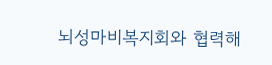뇌성마비복지회와 협력해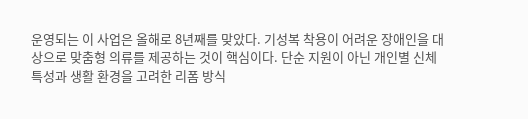운영되는 이 사업은 올해로 8년째를 맞았다. 기성복 착용이 어려운 장애인을 대상으로 맞춤형 의류를 제공하는 것이 핵심이다. 단순 지원이 아닌 개인별 신체 특성과 생활 환경을 고려한 리폼 방식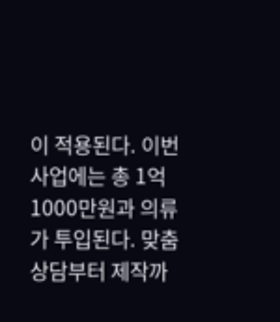이 적용된다. 이번 사업에는 총 1억1000만원과 의류가 투입된다. 맞춤 상담부터 제작까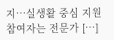지…실생활 중심 지원 참여자는 전문가 […]